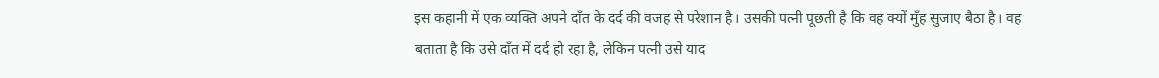इस कहानी में एक व्यक्ति अपने दाँत के दर्द की वजह से परेशान है। उसकी पत्नी पूछती है कि वह क्यों मुँह सुजाए बैठा है। वह बताता है कि उसे दाँत में दर्द हो रहा है, लेकिन पत्नी उसे याद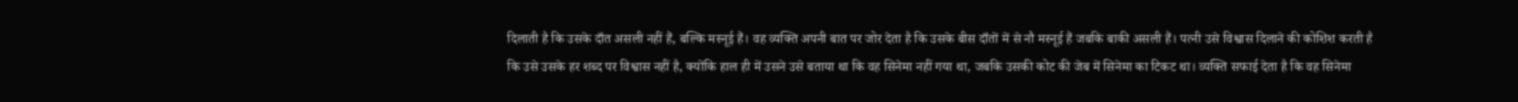दिलाती है कि उसके दाँत असली नहीं हैं, बल्कि मस्नूई हैं। वह व्यक्ति अपनी बात पर जोर देता है कि उसके बीस दाँतों में से नौ मस्नूई हैं जबकि बाकी असली हैं। पत्नी उसे विश्वास दिलाने की कोशिश करती है कि उसे उसके हर शब्द पर विश्वास नहीं है, क्योंकि हाल ही में उसने उसे बताया था कि वह सिनेमा नहीं गया था, जबकि उसकी कोट की जेब में सिनेमा का टिकट था। व्यक्ति सफाई देता है कि वह सिनेमा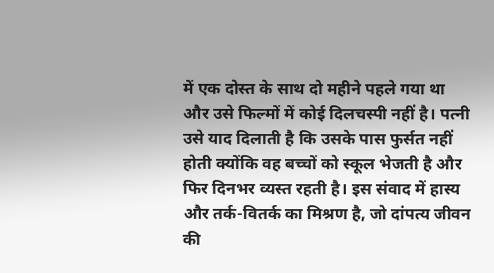में एक दोस्त के साथ दो महीने पहले गया था और उसे फिल्मों में कोई दिलचस्पी नहीं है। पत्नी उसे याद दिलाती है कि उसके पास फुर्सत नहीं होती क्योंकि वह बच्चों को स्कूल भेजती है और फिर दिनभर व्यस्त रहती है। इस संवाद में हास्य और तर्क-वितर्क का मिश्रण है, जो दांपत्य जीवन की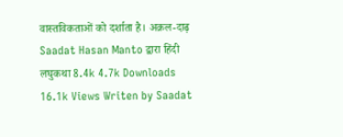वास्तविकताओं को दर्शाता है। अक़ल-दाढ़ Saadat Hasan Manto द्वारा हिंदी लघुकथा 8.4k 4.7k Downloads 16.1k Views Writen by Saadat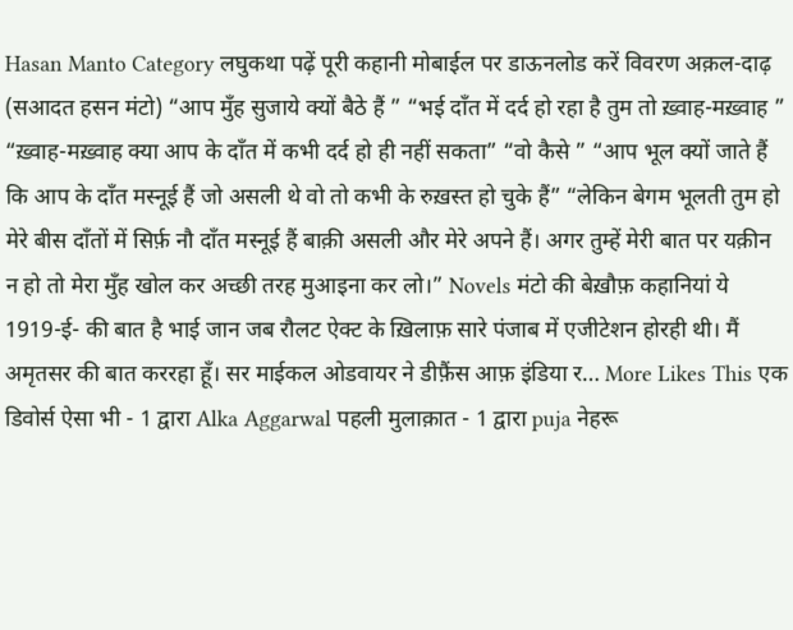Hasan Manto Category लघुकथा पढ़ें पूरी कहानी मोबाईल पर डाऊनलोड करें विवरण अक़ल-दाढ़ (सआदत हसन मंटो) “आप मुँह सुजाये क्यों बैठे हैं ” “भई दाँत में दर्द हो रहा है तुम तो ख़्वाह-मख़्वाह ” “ख़्वाह-मख़्वाह क्या आप के दाँत में कभी दर्द हो ही नहीं सकता” “वो कैसे ” “आप भूल क्यों जाते हैं कि आप के दाँत मस्नूई हैं जो असली थे वो तो कभी के रुख़स्त हो चुके हैं” “लेकिन बेगम भूलती तुम हो मेरे बीस दाँतों में सिर्फ़ नौ दाँत मस्नूई हैं बाक़ी असली और मेरे अपने हैं। अगर तुम्हें मेरी बात पर यक़ीन न हो तो मेरा मुँह खोल कर अच्छी तरह मुआइना कर लो।” Novels मंटो की बेख़ौफ़ कहानियां ये 1919-ई- की बात है भाई जान जब रौलट ऐक्ट के ख़िलाफ़ सारे पंजाब में एजीटेशन होरही थी। मैं अमृतसर की बात कररहा हूँ। सर माईकल ओडवायर ने डीफ़ैंस आफ़ इंडिया र... More Likes This एक डिवोर्स ऐसा भी - 1 द्वारा Alka Aggarwal पहली मुलाक़ात - 1 द्वारा puja नेहरू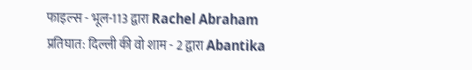फाइल्स - भूल-113 द्वारा Rachel Abraham प्रतिघात: दिल्ली की वो शाम - 2 द्वारा Abantika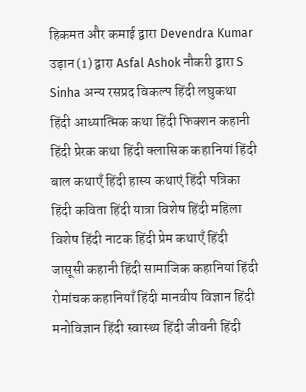हिकमत और कमाई द्वारा Devendra Kumar उड़ान (1) द्वारा Asfal Ashok नौकरी द्वारा S Sinha अन्य रसप्रद विकल्प हिंदी लघुकथा हिंदी आध्यात्मिक कथा हिंदी फिक्शन कहानी हिंदी प्रेरक कथा हिंदी क्लासिक कहानियां हिंदी बाल कथाएँ हिंदी हास्य कथाएं हिंदी पत्रिका हिंदी कविता हिंदी यात्रा विशेष हिंदी महिला विशेष हिंदी नाटक हिंदी प्रेम कथाएँ हिंदी जासूसी कहानी हिंदी सामाजिक कहानियां हिंदी रोमांचक कहानियाँ हिंदी मानवीय विज्ञान हिंदी मनोविज्ञान हिंदी स्वास्थ्य हिंदी जीवनी हिंदी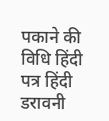पकाने की विधि हिंदी पत्र हिंदी डरावनी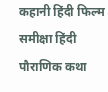कहानी हिंदी फिल्म समीक्षा हिंदी पौराणिक कथा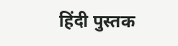हिंदी पुस्तक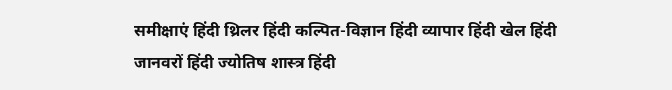समीक्षाएं हिंदी थ्रिलर हिंदी कल्पित-विज्ञान हिंदी व्यापार हिंदी खेल हिंदी जानवरों हिंदी ज्योतिष शास्त्र हिंदी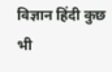विज्ञान हिंदी कुछ भी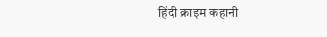हिंदी क्राइम कहानी